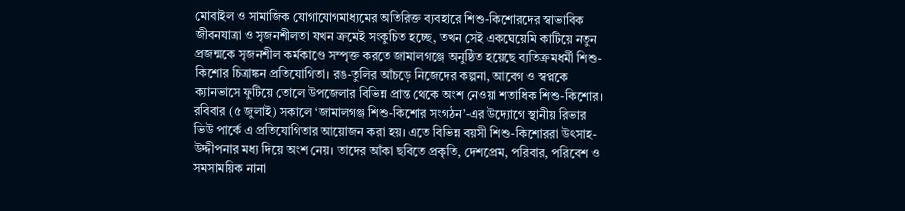মোবাইল ও সামাজিক যোগাযোগমাধ্যমের অতিরিক্ত ব্যবহারে শিশু-কিশোরদের স্বাভাবিক জীবনযাত্রা ও সৃজনশীলতা যখন ক্রমেই সংকুচিত হচ্ছে, তখন সেই একঘেয়েমি কাটিয়ে নতুন প্রজন্মকে সৃজনশীল কর্মকাণ্ডে সম্পৃক্ত করতে জামালগঞ্জে অনুষ্ঠিত হয়েছে ব্যতিক্রমধর্মী শিশু-কিশোর চিত্রাঙ্কন প্রতিযোগিতা। রঙ-তুলির আঁচড়ে নিজেদের কল্পনা, আবেগ ও স্বপ্নকে ক্যানভাসে ফুটিয়ে তোলে উপজেলার বিভিন্ন প্রান্ত থেকে অংশ নেওয়া শতাধিক শিশু-কিশোর।
রবিবার (৫ জুলাই) সকালে ‘জামালগঞ্জ শিশু-কিশোর সংগঠন’-এর উদ্যোগে স্থানীয় রিভার ভিউ পার্কে এ প্রতিযোগিতার আয়োজন করা হয়। এতে বিভিন্ন বয়সী শিশু-কিশোররা উৎসাহ-উদ্দীপনার মধ্য দিয়ে অংশ নেয়। তাদের আঁকা ছবিতে প্রকৃতি, দেশপ্রেম, পরিবার, পরিবেশ ও সমসাময়িক নানা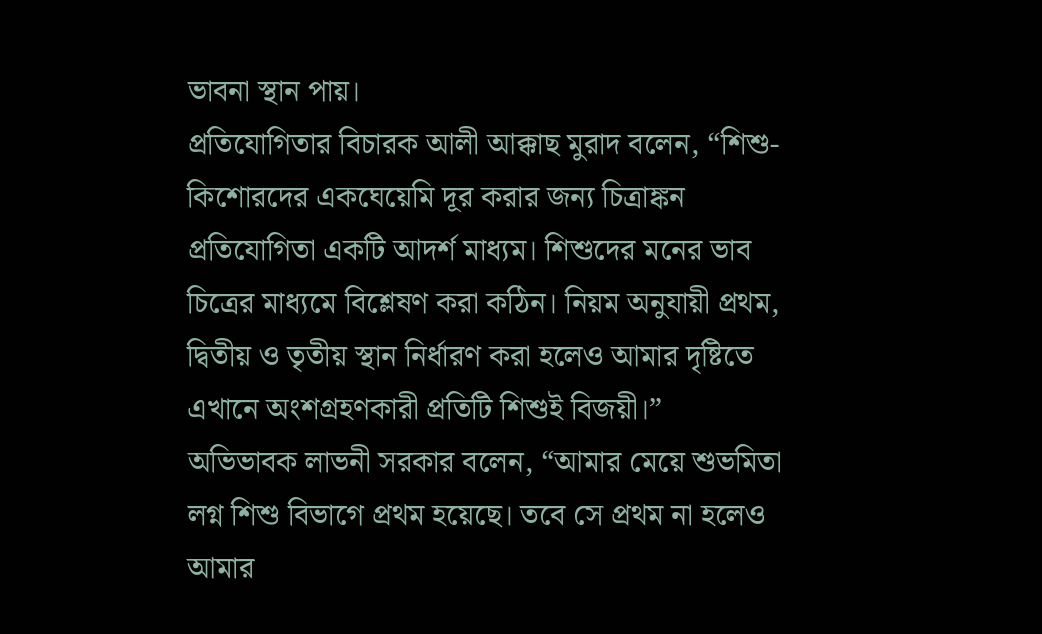ভাবনা স্থান পায়।
প্রতিযোগিতার বিচারক আলী আক্কাছ মুরাদ বলেন, “শিশু-কিশোরদের একঘেয়েমি দূর করার জন্য চিত্রাঙ্কন প্রতিযোগিতা একটি আদর্শ মাধ্যম। শিশুদের মনের ভাব চিত্রের মাধ্যমে বিশ্লেষণ করা কঠিন। নিয়ম অনুযায়ী প্রথম, দ্বিতীয় ও তৃতীয় স্থান নির্ধারণ করা হলেও আমার দৃষ্টিতে এখানে অংশগ্রহণকারী প্রতিটি শিশুই বিজয়ী।”
অভিভাবক লাভনী সরকার বলেন, “আমার মেয়ে শুভমিতা লগ্ন শিশু বিভাগে প্রথম হয়েছে। তবে সে প্রথম না হলেও আমার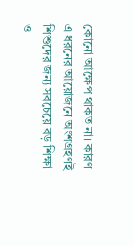কোনো আক্ষেপ থাকত না। কারণ এ ধরনের আয়োজনে অংশগ্রহণই শিশুদের জন্য সবচেয়ে বড় শিক্ষা ও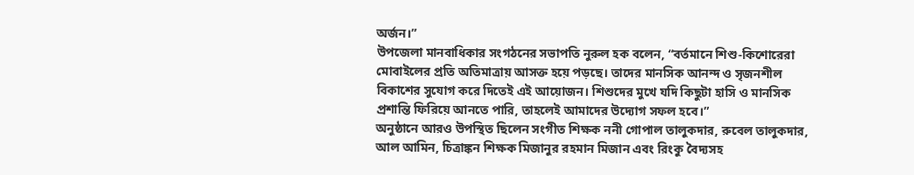অর্জন।”
উপজেলা মানবাধিকার সংগঠনের সভাপতি নুরুল হক বলেন, “বর্তমানে শিশু-কিশোরেরা মোবাইলের প্রতি অতিমাত্রায় আসক্ত হয়ে পড়ছে। তাদের মানসিক আনন্দ ও সৃজনশীল বিকাশের সুযোগ করে দিতেই এই আয়োজন। শিশুদের মুখে যদি কিছুটা হাসি ও মানসিক প্রশান্তি ফিরিয়ে আনতে পারি, তাহলেই আমাদের উদ্যোগ সফল হবে।”
অনুষ্ঠানে আরও উপস্থিত ছিলেন সংগীত শিক্ষক ননী গোপাল তালুকদার, রুবেল তালুকদার, আল আমিন, চিত্রাঙ্কন শিক্ষক মিজানুর রহমান মিজান এবং রিংকু বৈদ্যসহ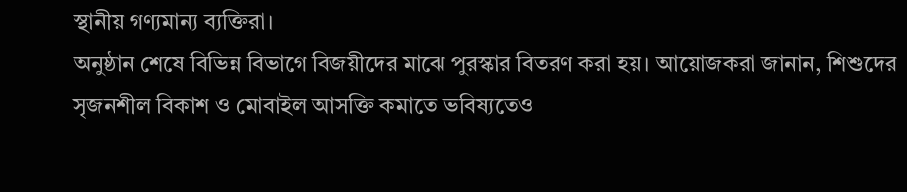স্থানীয় গণ্যমান্য ব্যক্তিরা।
অনুষ্ঠান শেষে বিভিন্ন বিভাগে বিজয়ীদের মাঝে পুরস্কার বিতরণ করা হয়। আয়োজকরা জানান, শিশুদের সৃজনশীল বিকাশ ও মোবাইল আসক্তি কমাতে ভবিষ্যতেও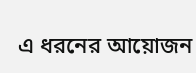এ ধরনের আয়োজন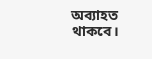অব্যাহত থাকবে।